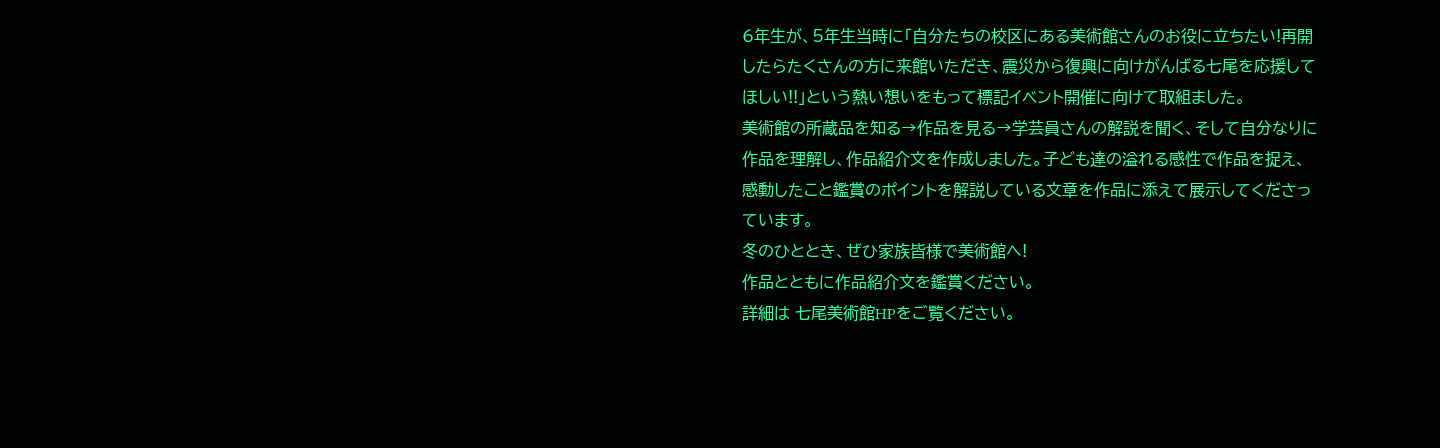6年生が、5年生当時に「自分たちの校区にある美術館さんのお役に立ちたい!再開したらたくさんの方に来館いただき、震災から復興に向けがんばる七尾を応援してほしい!!」という熱い想いをもって標記イベント開催に向けて取組ました。
美術館の所蔵品を知る→作品を見る→学芸員さんの解説を聞く、そして自分なりに作品を理解し、作品紹介文を作成しました。子ども達の溢れる感性で作品を捉え、感動したこと鑑賞のポイントを解説している文章を作品に添えて展示してくださっています。
冬のひととき、ぜひ家族皆様で美術館へ!
作品とともに作品紹介文を鑑賞ください。
詳細は 七尾美術館HPをご覧ください。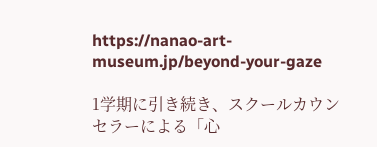https://nanao-art-museum.jp/beyond-your-gaze

1学期に引き続き、スクールカウンセラーによる「心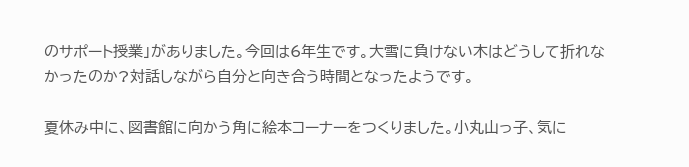のサポート授業」がありました。今回は6年生です。大雪に負けない木はどうして折れなかったのか?対話しながら自分と向き合う時間となったようです。

夏休み中に、図書館に向かう角に絵本コーナーをつくりました。小丸山っ子、気に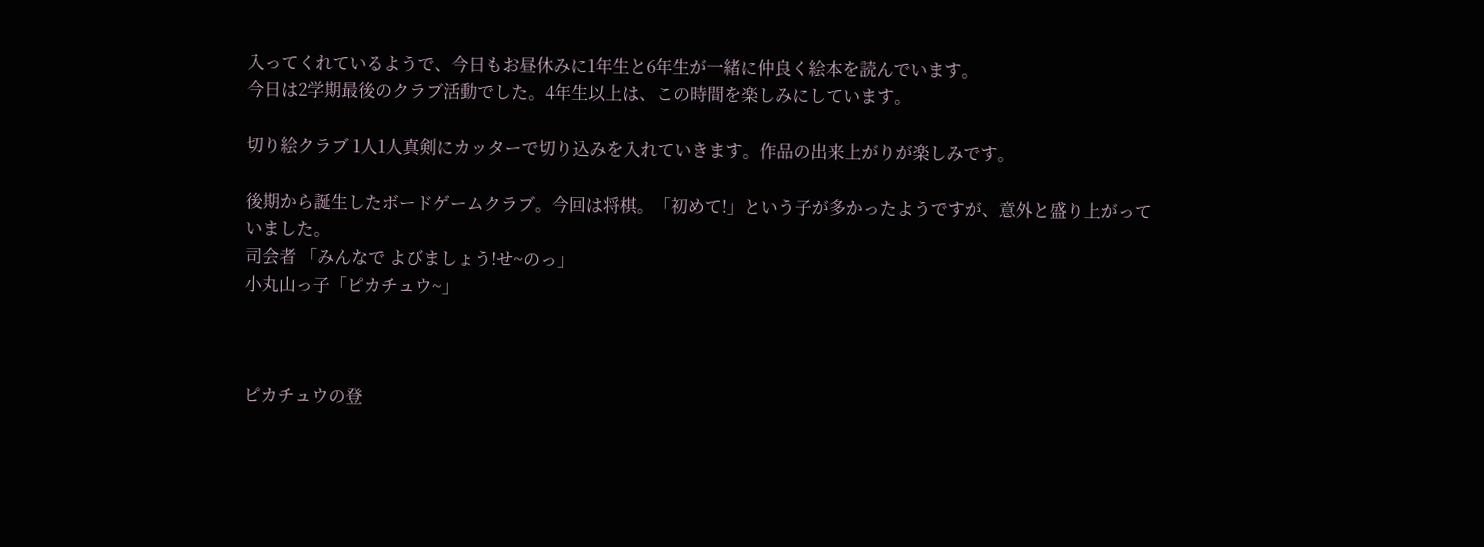入ってくれているようで、今日もお昼休みに1年生と6年生が一緒に仲良く絵本を読んでいます。
今日は2学期最後のクラブ活動でした。4年生以上は、この時間を楽しみにしています。

切り絵クラブ 1人1人真剣にカッターで切り込みを入れていきます。作品の出来上がりが楽しみです。

後期から誕生したボードゲームクラブ。今回は将棋。「初めて!」という子が多かったようですが、意外と盛り上がっていました。
司会者 「みんなで よびましょう!せ~のっ」
小丸山っ子「ピカチュウ~」



ピカチュウの登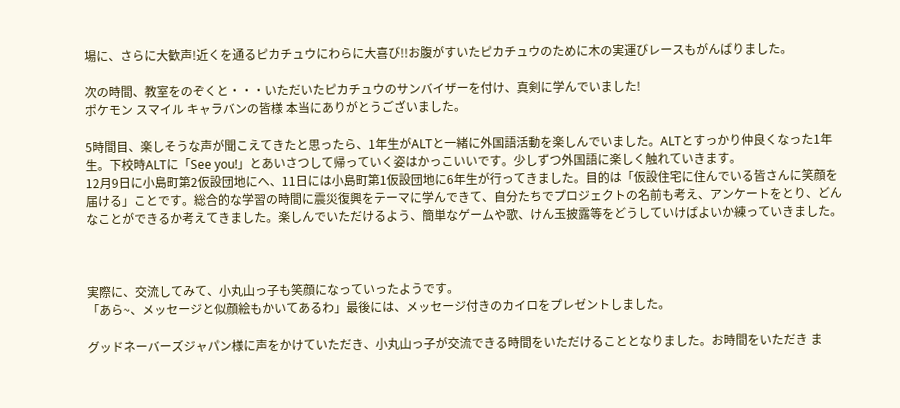場に、さらに大歓声!近くを通るピカチュウにわらに大喜び!!お腹がすいたピカチュウのために木の実運びレースもがんばりました。

次の時間、教室をのぞくと・・・いただいたピカチュウのサンバイザーを付け、真剣に学んでいました!
ポケモン スマイル キャラバンの皆様 本当にありがとうございました。

5時間目、楽しそうな声が聞こえてきたと思ったら、1年生がALTと一緒に外国語活動を楽しんでいました。ALTとすっかり仲良くなった1年生。下校時ALTに「See you!」とあいさつして帰っていく姿はかっこいいです。少しずつ外国語に楽しく触れていきます。
12月9日に小島町第2仮設団地にへ、11日には小島町第1仮設団地に6年生が行ってきました。目的は「仮設住宅に住んでいる皆さんに笑顔を届ける」ことです。総合的な学習の時間に震災復興をテーマに学んできて、自分たちでプロジェクトの名前も考え、アンケートをとり、どんなことができるか考えてきました。楽しんでいただけるよう、簡単なゲームや歌、けん玉披露等をどうしていけばよいか練っていきました。



実際に、交流してみて、小丸山っ子も笑顔になっていったようです。
「あら~、メッセージと似顔絵もかいてあるわ」最後には、メッセージ付きのカイロをプレゼントしました。

グッドネーバーズジャパン様に声をかけていただき、小丸山っ子が交流できる時間をいただけることとなりました。お時間をいただき ま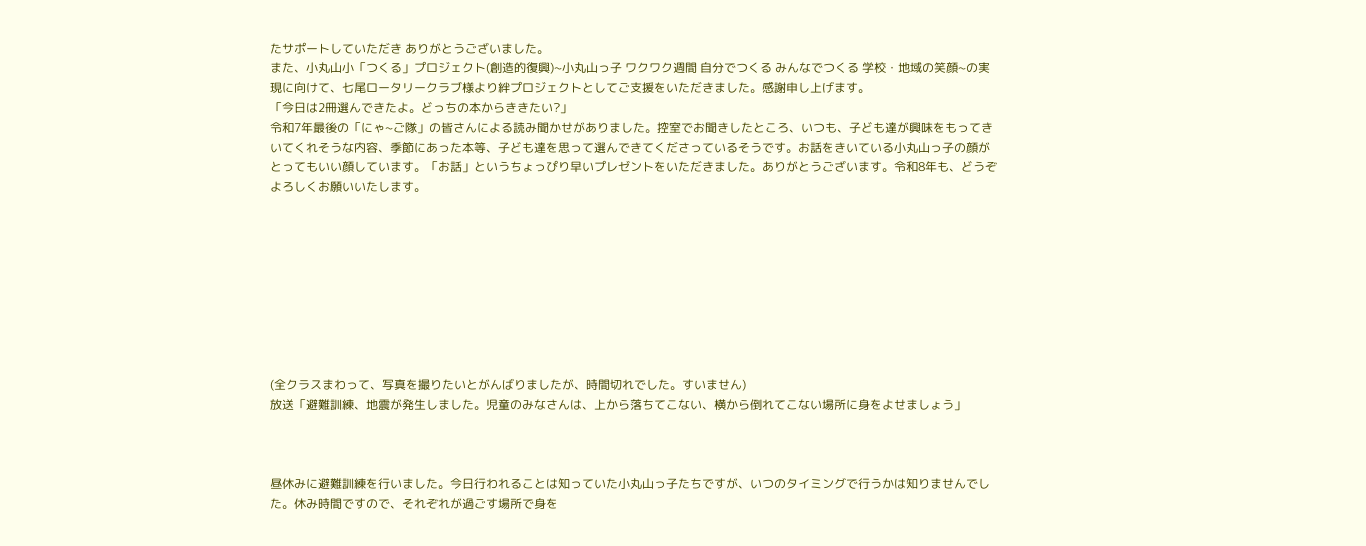たサポートしていただき ありがとうございました。
また、小丸山小「つくる」プロジェクト(創造的復興)~小丸山っ子 ワクワク週間 自分でつくる みんなでつくる 学校・地域の笑顔~の実現に向けて、七尾ロータリークラブ様より絆プロジェクトとしてご支援をいただきました。感謝申し上げます。
「今日は2冊選んできたよ。どっちの本からききたい?」
令和7年最後の「にゃ~ご隊」の皆さんによる読み聞かせがありました。控室でお聞きしたところ、いつも、子ども達が興味をもってきいてくれそうな内容、季節にあった本等、子ども達を思って選んできてくださっているそうです。お話をきいている小丸山っ子の顔がとってもいい顔しています。「お話」というちょっぴり早いプレゼントをいただきました。ありがとうございます。令和8年も、どうぞよろしくお願いいたします。









(全クラスまわって、写真を撮りたいとがんばりましたが、時間切れでした。すいません)
放送「避難訓練、地震が発生しました。児童のみなさんは、上から落ちてこない、横から倒れてこない場所に身をよせましょう」



昼休みに避難訓練を行いました。今日行われることは知っていた小丸山っ子たちですが、いつのタイミングで行うかは知りませんでした。休み時間ですので、それぞれが過ごす場所で身を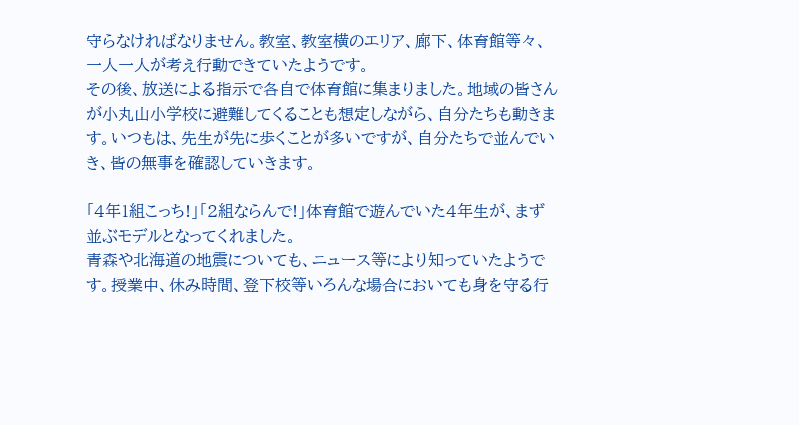守らなければなりません。教室、教室横のエリア、廊下、体育館等々、一人一人が考え行動できていたようです。
その後、放送による指示で各自で体育館に集まりました。地域の皆さんが小丸山小学校に避難してくることも想定しながら、自分たちも動きます。いつもは、先生が先に歩くことが多いですが、自分たちで並んでいき、皆の無事を確認していきます。

「4年1組こっち!」「2組ならんで!」体育館で遊んでいた4年生が、まず並ぶモデルとなってくれました。
青森や北海道の地震についても、ニュース等により知っていたようです。授業中、休み時間、登下校等いろんな場合においても身を守る行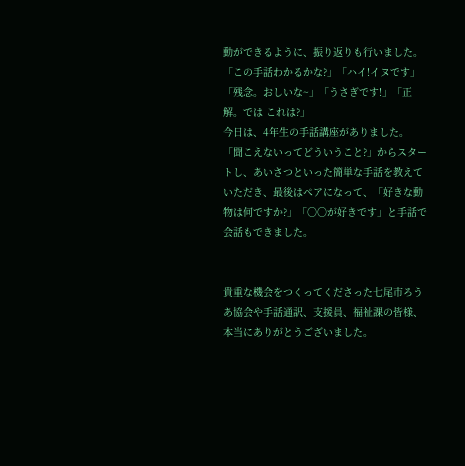動ができるように、振り返りも行いました。
「この手話わかるかな?」「ハイ!イヌです」
「残念。おしいな~」「うさぎです!」「正解。では これは?」
今日は、4年生の手話講座がありました。「聞こえないってどういうこと?」からスタートし、あいさつといった簡単な手話を教えていただき、最後はペアになって、「好きな動物は何ですか?」「〇〇が好きです」と手話で会話もできました。


貴重な機会をつくってくださった七尾市ろうあ協会や手話通訳、支援員、福祉課の皆様、本当にありがとうございました。